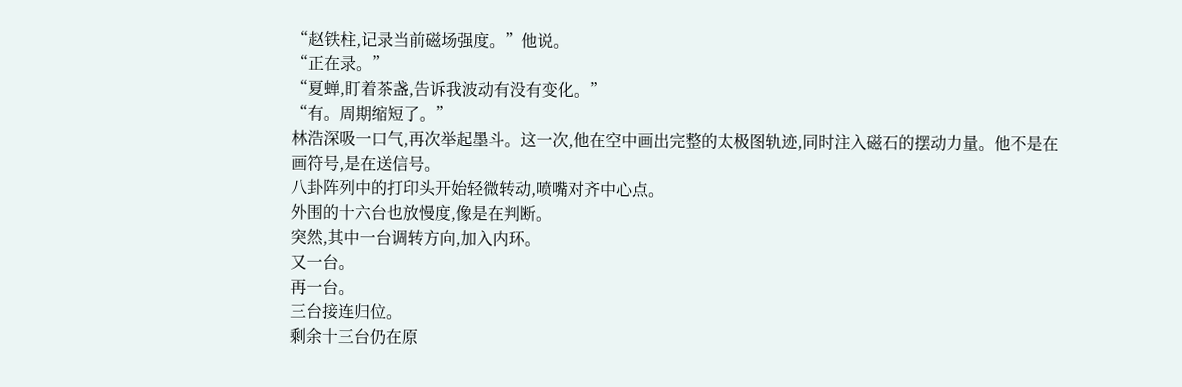“赵铁柱,记录当前磁场强度。”他说。
“正在录。”
“夏蝉,盯着茶盏,告诉我波动有没有变化。”
“有。周期缩短了。”
林浩深吸一口气,再次举起墨斗。这一次,他在空中画出完整的太极图轨迹,同时注入磁石的摆动力量。他不是在画符号,是在送信号。
八卦阵列中的打印头开始轻微转动,喷嘴对齐中心点。
外围的十六台也放慢度,像是在判断。
突然,其中一台调转方向,加入内环。
又一台。
再一台。
三台接连归位。
剩余十三台仍在原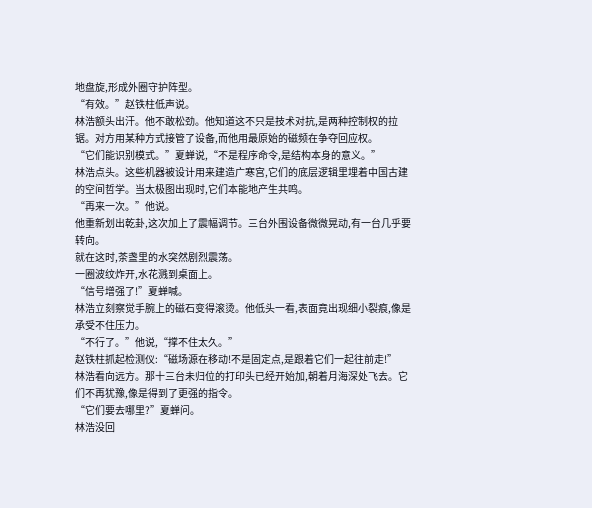地盘旋,形成外圈守护阵型。
“有效。”赵铁柱低声说。
林浩额头出汗。他不敢松劲。他知道这不只是技术对抗,是两种控制权的拉锯。对方用某种方式接管了设备,而他用最原始的磁频在争夺回应权。
“它们能识别模式。”夏蝉说,“不是程序命令,是结构本身的意义。”
林浩点头。这些机器被设计用来建造广寒宫,它们的底层逻辑里埋着中国古建的空间哲学。当太极图出现时,它们本能地产生共鸣。
“再来一次。”他说。
他重新划出乾卦,这次加上了震幅调节。三台外围设备微微晃动,有一台几乎要转向。
就在这时,茶盏里的水突然剧烈震荡。
一圈波纹炸开,水花溅到桌面上。
“信号增强了!”夏蝉喊。
林浩立刻察觉手腕上的磁石变得滚烫。他低头一看,表面竟出现细小裂痕,像是承受不住压力。
“不行了。”他说,“撑不住太久。”
赵铁柱抓起检测仪:“磁场源在移动!不是固定点,是跟着它们一起往前走!”
林浩看向远方。那十三台未归位的打印头已经开始加,朝着月海深处飞去。它们不再犹豫,像是得到了更强的指令。
“它们要去哪里?”夏蝉问。
林浩没回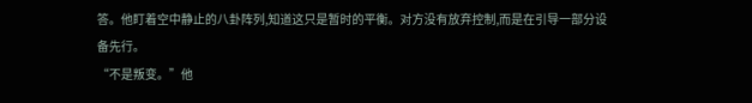答。他盯着空中静止的八卦阵列,知道这只是暂时的平衡。对方没有放弃控制,而是在引导一部分设备先行。
“不是叛变。”他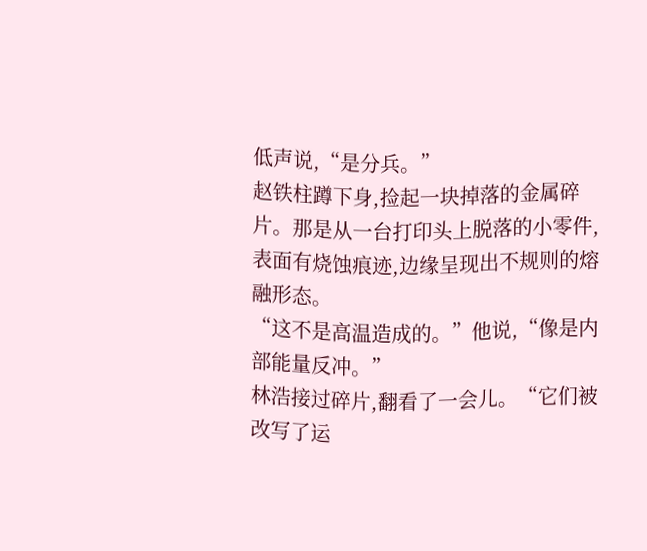低声说,“是分兵。”
赵铁柱蹲下身,捡起一块掉落的金属碎片。那是从一台打印头上脱落的小零件,表面有烧蚀痕迹,边缘呈现出不规则的熔融形态。
“这不是高温造成的。”他说,“像是内部能量反冲。”
林浩接过碎片,翻看了一会儿。“它们被改写了运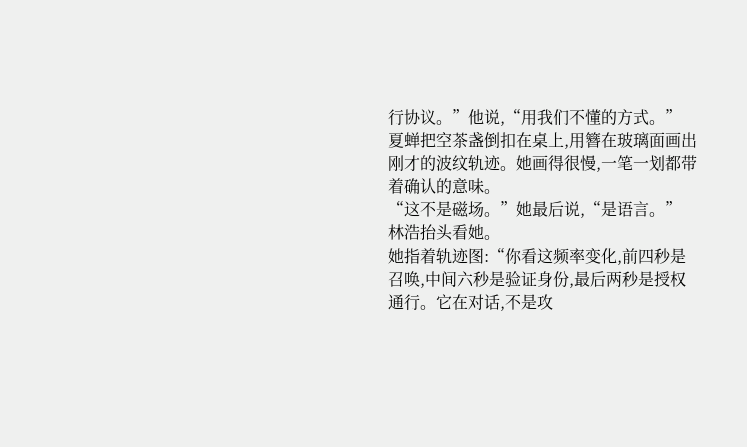行协议。”他说,“用我们不懂的方式。”
夏蝉把空茶盏倒扣在桌上,用簪在玻璃面画出刚才的波纹轨迹。她画得很慢,一笔一划都带着确认的意味。
“这不是磁场。”她最后说,“是语言。”
林浩抬头看她。
她指着轨迹图:“你看这频率变化,前四秒是召唤,中间六秒是验证身份,最后两秒是授权通行。它在对话,不是攻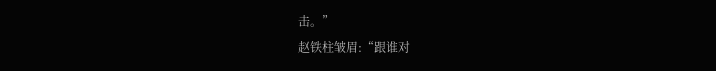击。”
赵铁柱皱眉:“跟谁对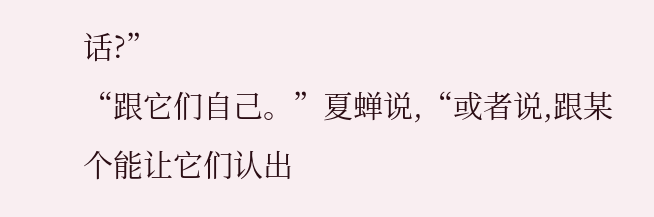话?”
“跟它们自己。”夏蝉说,“或者说,跟某个能让它们认出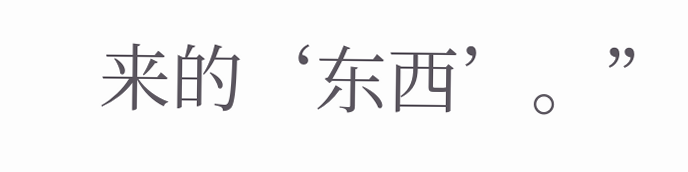来的‘东西’。”